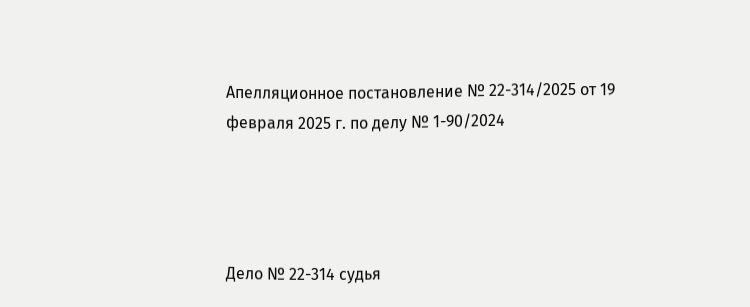Апелляционное постановление № 22-314/2025 от 19 февраля 2025 г. по делу № 1-90/2024




Дело № 22-314 судья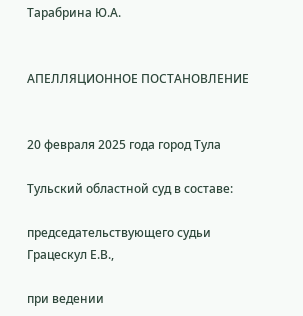Тарабрина Ю.А.


АПЕЛЛЯЦИОННОЕ ПОСТАНОВЛЕНИЕ


20 февраля 2025 года город Тула

Тульский областной суд в составе:

председательствующего судьи Грацескул Е.В.,

при ведении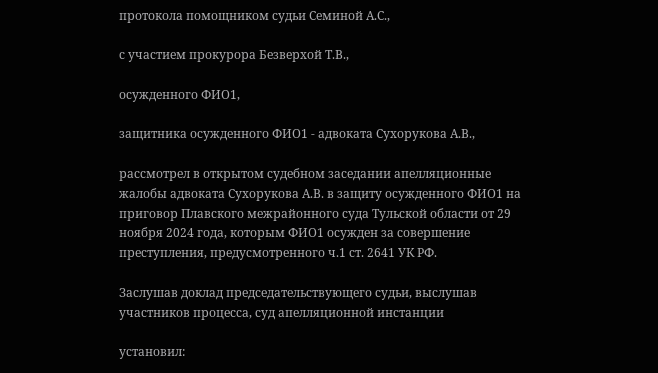протокола помощником судьи Семиной А.С.,

с участием прокурора Безверхой Т.В.,

осужденного ФИО1,

защитника осужденного ФИО1 - адвоката Сухорукова А.В.,

рассмотрел в открытом судебном заседании апелляционные жалобы адвоката Сухорукова А.В. в защиту осужденного ФИО1 на приговор Плавского межрайонного суда Тульской области от 29 ноября 2024 года, которым ФИО1 осужден за совершение преступления, предусмотренного ч.1 ст. 2641 УК РФ.

Заслушав доклад председательствующего судьи, выслушав участников процесса, суд апелляционной инстанции

установил: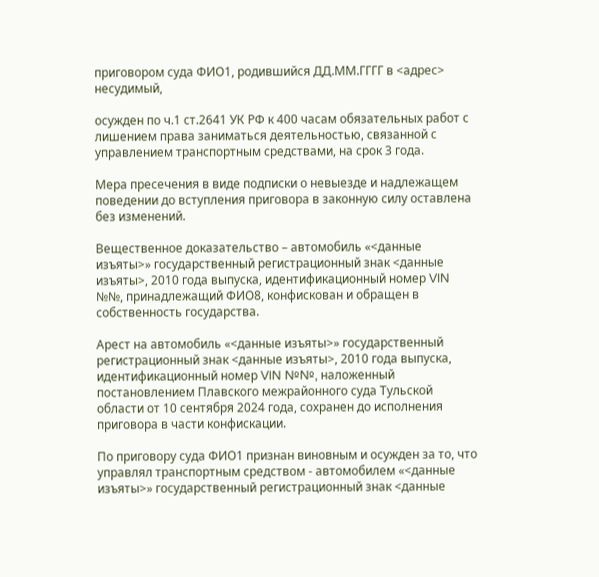приговором суда ФИО1, родившийся ДД.ММ.ГГГГ в <адрес> несудимый,

осужден по ч.1 ст.2641 УК РФ к 400 часам обязательных работ с лишением права заниматься деятельностью, связанной с управлением транспортным средствами, на срок 3 года.

Мера пресечения в виде подписки о невыезде и надлежащем поведении до вступления приговора в законную силу оставлена без изменений.

Вещественное доказательство – автомобиль «<данные изъяты>» государственный регистрационный знак <данные изъяты>, 2010 года выпуска, идентификационный номер VIN №№, принадлежащий ФИО8, конфискован и обращен в собственность государства.

Арест на автомобиль «<данные изъяты>» государственный регистрационный знак <данные изъяты>, 2010 года выпуска, идентификационный номер VIN №№, наложенный постановлением Плавского межрайонного суда Тульской области от 10 сентября 2024 года, сохранен до исполнения приговора в части конфискации.

По приговору суда ФИО1 признан виновным и осужден за то, что управлял транспортным средством - автомобилем «<данные изъяты>» государственный регистрационный знак <данные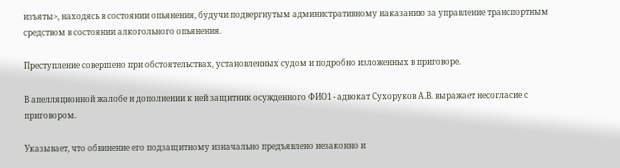изъяты>, находясь в состоянии опьянения, будучи подвергнутым административному наказанию за управление транспортным средством в состоянии алкогольного опьянения.

Преступление совершено при обстоятельствах, установленных судом и подробно изложенных в приговоре.

В апелляционной жалобе и дополнении к ней защитник осужденного ФИО1 - адвокат Сухоруков А.В. выражает несогласие с приговором.

Указывает, что обвинение его подзащитному изначально предъявлено незаконно и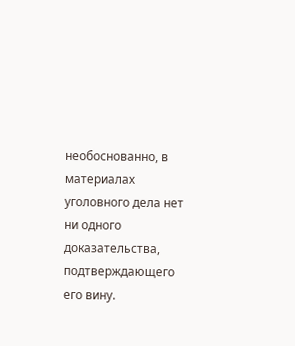необоснованно, в материалах уголовного дела нет ни одного доказательства, подтверждающего его вину.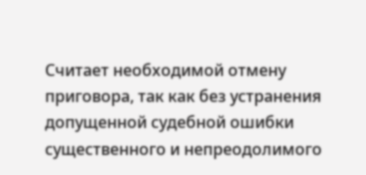Считает необходимой отмену приговора, так как без устранения допущенной судебной ошибки существенного и непреодолимого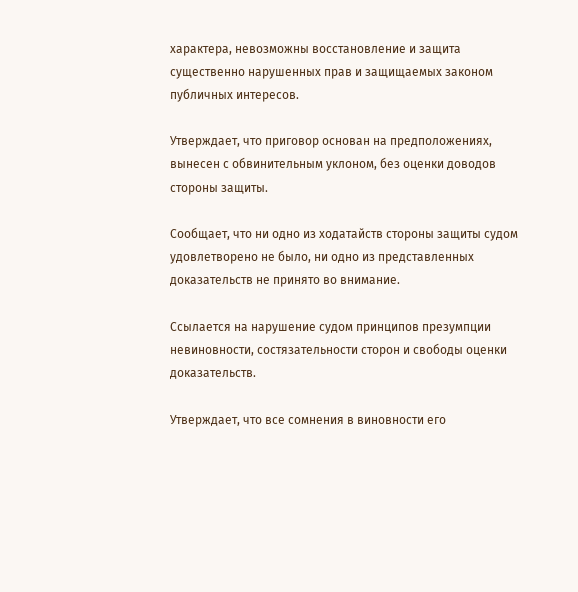характера, невозможны восстановление и защита существенно нарушенных прав и защищаемых законом публичных интересов.

Утверждает, что приговор основан на предположениях, вынесен с обвинительным уклоном, без оценки доводов стороны защиты.

Сообщает, что ни одно из ходатайств стороны защиты судом удовлетворено не было, ни одно из представленных доказательств не принято во внимание.

Ссылается на нарушение судом принципов презумпции невиновности, состязательности сторон и свободы оценки доказательств.

Утверждает, что все сомнения в виновности его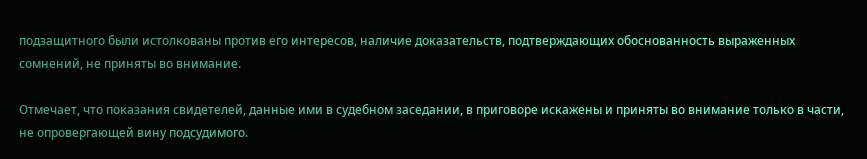подзащитного были истолкованы против его интересов, наличие доказательств, подтверждающих обоснованность выраженных сомнений, не приняты во внимание.

Отмечает, что показания свидетелей, данные ими в судебном заседании, в приговоре искажены и приняты во внимание только в части, не опровергающей вину подсудимого.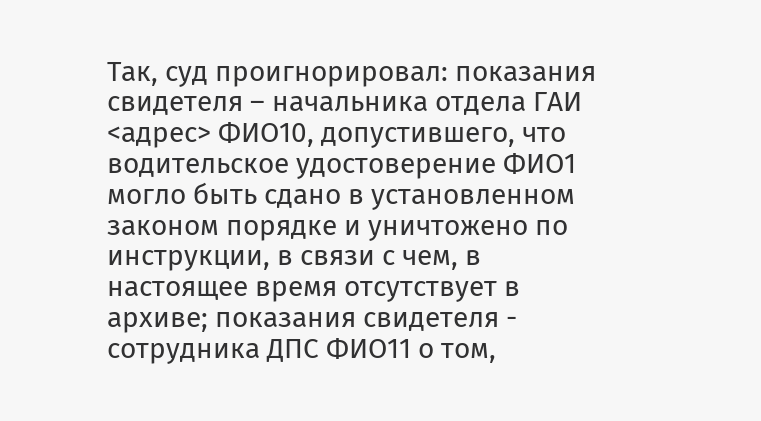Так, суд проигнорировал: показания свидетеля – начальника отдела ГАИ <адрес> ФИО10, допустившего, что водительское удостоверение ФИО1 могло быть сдано в установленном законом порядке и уничтожено по инструкции, в связи с чем, в настоящее время отсутствует в архиве; показания свидетеля - сотрудника ДПС ФИО11 о том,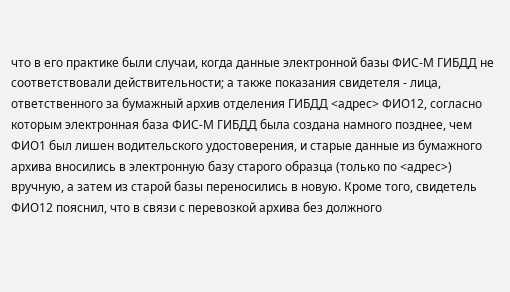что в его практике были случаи, когда данные электронной базы ФИС-М ГИБДД не соответствовали действительности; а также показания свидетеля - лица, ответственного за бумажный архив отделения ГИБДД <адрес> ФИО12, согласно которым электронная база ФИС-М ГИБДД была создана намного позднее, чем ФИО1 был лишен водительского удостоверения, и старые данные из бумажного архива вносились в электронную базу старого образца (только по <адрес>) вручную, а затем из старой базы переносились в новую. Кроме того, свидетель ФИО12 пояснил, что в связи с перевозкой архива без должного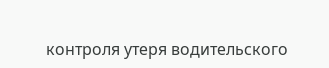контроля утеря водительского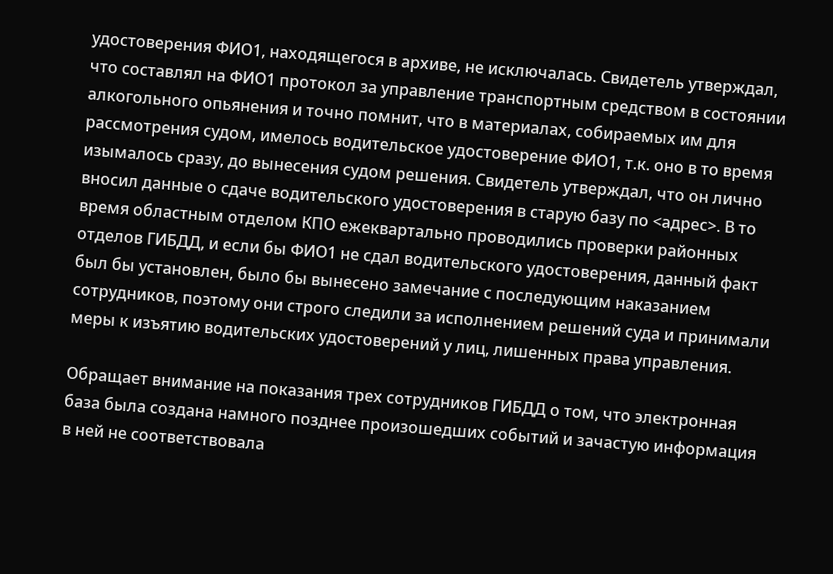удостоверения ФИО1, находящегося в архиве, не исключалась. Свидетель утверждал, что составлял на ФИО1 протокол за управление транспортным средством в состоянии алкогольного опьянения и точно помнит, что в материалах, собираемых им для рассмотрения судом, имелось водительское удостоверение ФИО1, т.к. оно в то время изымалось сразу, до вынесения судом решения. Свидетель утверждал, что он лично вносил данные о сдаче водительского удостоверения в старую базу по <адрес>. В то время областным отделом КПО ежеквартально проводились проверки районных отделов ГИБДД, и если бы ФИО1 не сдал водительского удостоверения, данный факт был бы установлен, было бы вынесено замечание с последующим наказанием сотрудников, поэтому они строго следили за исполнением решений суда и принимали меры к изъятию водительских удостоверений у лиц, лишенных права управления.

Обращает внимание на показания трех сотрудников ГИБДД о том, что электронная база была создана намного позднее произошедших событий и зачастую информация в ней не соответствовала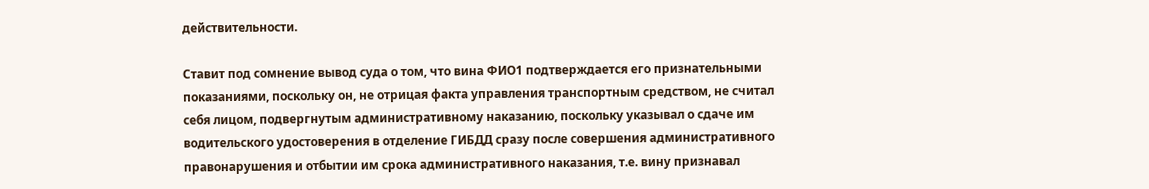действительности.

Ставит под сомнение вывод суда о том, что вина ФИО1 подтверждается его признательными показаниями, поскольку он, не отрицая факта управления транспортным средством, не считал себя лицом, подвергнутым административному наказанию, поскольку указывал о сдаче им водительского удостоверения в отделение ГИБДД сразу после совершения административного правонарушения и отбытии им срока административного наказания, т.е. вину признавал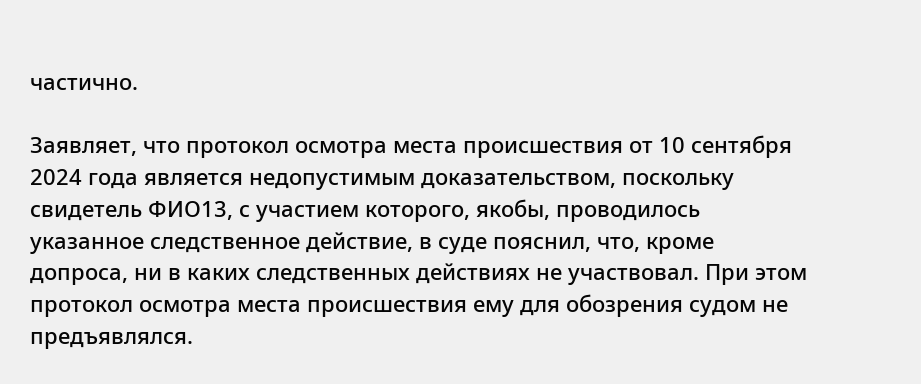частично.

Заявляет, что протокол осмотра места происшествия от 10 сентября 2024 года является недопустимым доказательством, поскольку свидетель ФИО13, с участием которого, якобы, проводилось указанное следственное действие, в суде пояснил, что, кроме допроса, ни в каких следственных действиях не участвовал. При этом протокол осмотра места происшествия ему для обозрения судом не предъявлялся.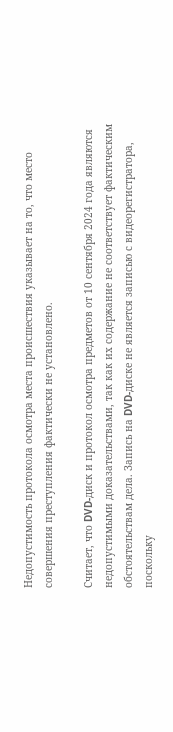Недопустимость протокола осмотра места происшествия указывает на то, что место совершения преступления фактически не установлено.

Считает, что DVD-диск и протокол осмотра предметов от 10 сентября 2024 года являются недопустимыми доказательствами, так как их содержание не соответствует фактическим обстоятельствам дела. Запись на DVD-диске не является записью с видеорегистратора, поскольку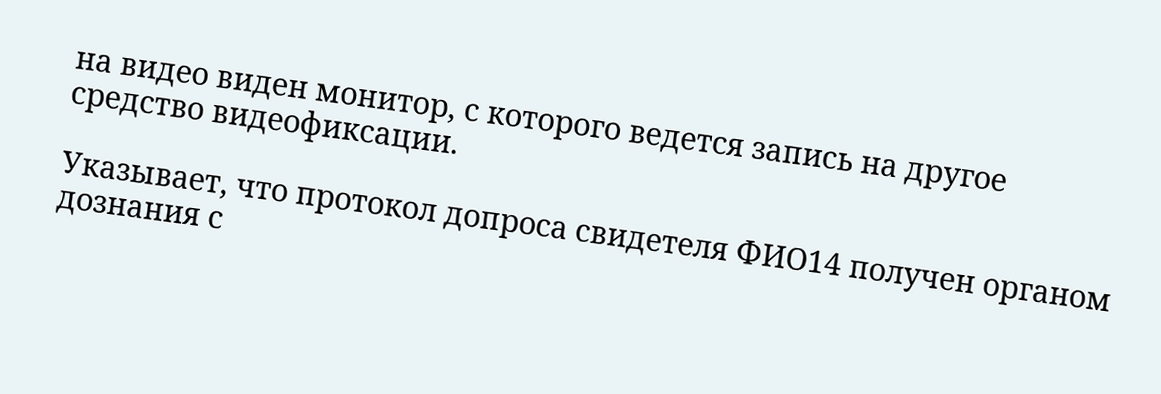на видео виден монитор, с которого ведется запись на другое средство видеофиксации.

Указывает, что протокол допроса свидетеля ФИО14 получен органом дознания с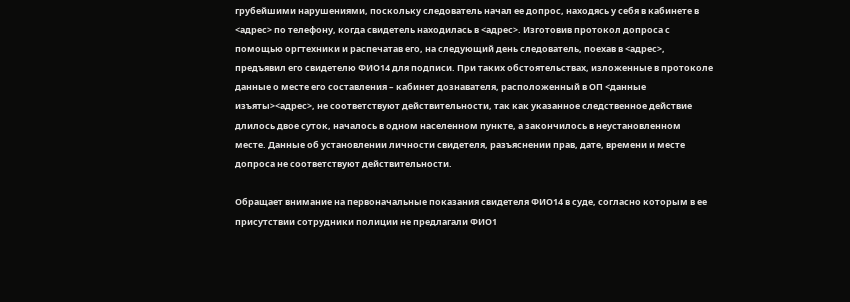грубейшими нарушениями, поскольку следователь начал ее допрос, находясь у себя в кабинете в <адрес> по телефону, когда свидетель находилась в <адрес>. Изготовив протокол допроса с помощью оргтехники и распечатав его, на следующий день следователь, поехав в <адрес>, предъявил его свидетелю ФИО14 для подписи. При таких обстоятельствах, изложенные в протоколе данные о месте его составления – кабинет дознавателя, расположенный в ОП <данные изъяты><адрес>, не соответствуют действительности, так как указанное следственное действие длилось двое суток, началось в одном населенном пункте, а закончилось в неустановленном месте. Данные об установлении личности свидетеля, разъяснении прав, дате, времени и месте допроса не соответствуют действительности.

Обращает внимание на первоначальные показания свидетеля ФИО14 в суде, согласно которым в ее присутствии сотрудники полиции не предлагали ФИО1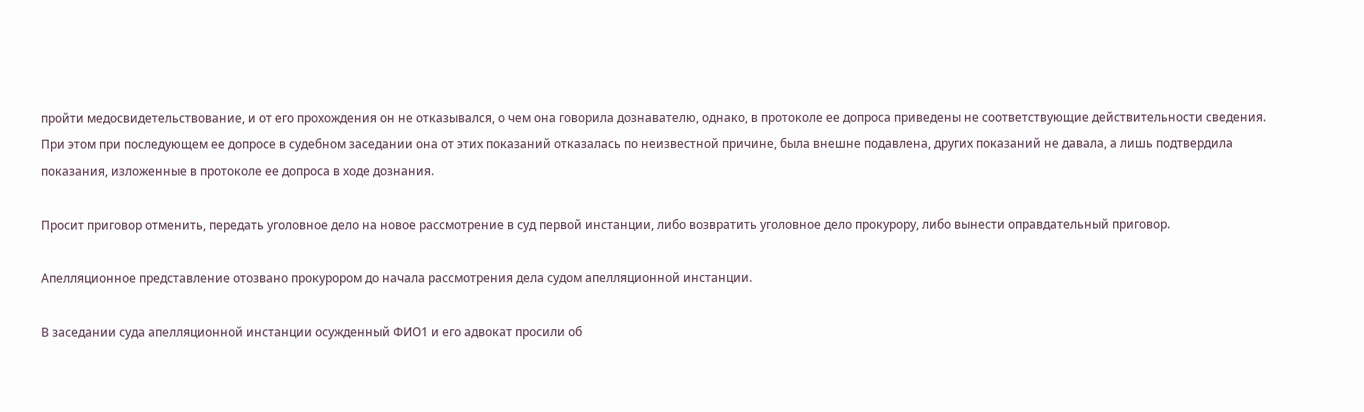пройти медосвидетельствование, и от его прохождения он не отказывался, о чем она говорила дознавателю, однако, в протоколе ее допроса приведены не соответствующие действительности сведения. При этом при последующем ее допросе в судебном заседании она от этих показаний отказалась по неизвестной причине, была внешне подавлена, других показаний не давала, а лишь подтвердила показания, изложенные в протоколе ее допроса в ходе дознания.

Просит приговор отменить, передать уголовное дело на новое рассмотрение в суд первой инстанции, либо возвратить уголовное дело прокурору, либо вынести оправдательный приговор.

Апелляционное представление отозвано прокурором до начала рассмотрения дела судом апелляционной инстанции.

В заседании суда апелляционной инстанции осужденный ФИО1 и его адвокат просили об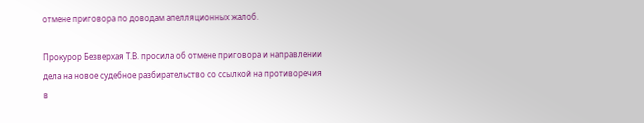отмене приговора по доводам апелляционных жалоб.

Прокурор Безверхая Т.В. просила об отмене приговора и направлении дела на новое судебное разбирательство со ссылкой на противоречия в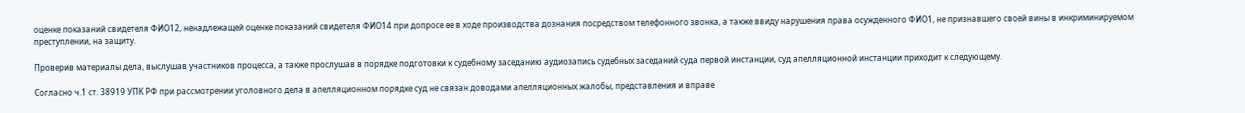оценке показаний свидетеля ФИО12, ненадлежащей оценке показаний свидетеля ФИО14 при допросе ее в ходе производства дознания посредством телефонного звонка, а также ввиду нарушения права осужденного ФИО1, не признавшего своей вины в инкриминируемом преступлении, на защиту.

Проверив материалы дела, выслушав участников процесса, а также прослушав в порядке подготовки к судебному заседанию аудиозапись судебных заседаний суда первой инстанции, суд апелляционной инстанции приходит к следующему.

Согласно ч.1 ст. 38919 УПК РФ при рассмотрении уголовного дела в апелляционном порядке суд не связан доводами апелляционных жалобы, представления и вправе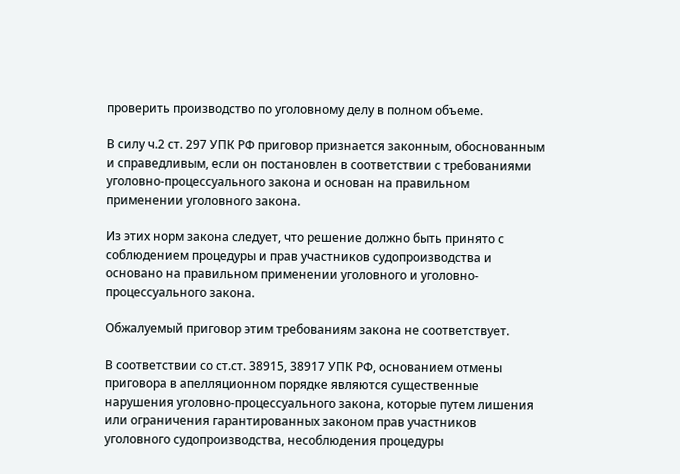проверить производство по уголовному делу в полном объеме.

В силу ч.2 ст. 297 УПК РФ приговор признается законным, обоснованным и справедливым, если он постановлен в соответствии с требованиями уголовно-процессуального закона и основан на правильном применении уголовного закона.

Из этих норм закона следует, что решение должно быть принято с соблюдением процедуры и прав участников судопроизводства и основано на правильном применении уголовного и уголовно-процессуального закона.

Обжалуемый приговор этим требованиям закона не соответствует.

В соответствии со ст.ст. 38915, 38917 УПК РФ, основанием отмены приговора в апелляционном порядке являются существенные нарушения уголовно-процессуального закона, которые путем лишения или ограничения гарантированных законом прав участников уголовного судопроизводства, несоблюдения процедуры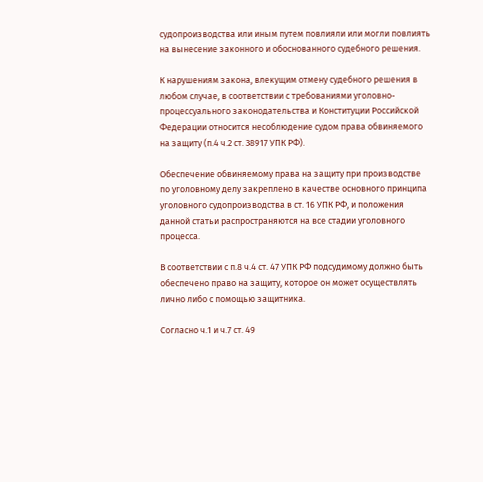судопроизводства или иным путем повлияли или могли повлиять на вынесение законного и обоснованного судебного решения.

К нарушениям закона, влекущим отмену судебного решения в любом случае, в соответствии с требованиями уголовно-процессуального законодательства и Конституции Российской Федерации относится несоблюдение судом права обвиняемого на защиту (п.4 ч.2 ст. 38917 УПК РФ).

Обеспечение обвиняемому права на защиту при производстве по уголовному делу закреплено в качестве основного принципа уголовного судопроизводства в ст. 16 УПК РФ, и положения данной статьи распространяются на все стадии уголовного процесса.

В соответствии с п.8 ч.4 ст. 47 УПК РФ подсудимому должно быть обеспечено право на защиту, которое он может осуществлять лично либо с помощью защитника.

Согласно ч.1 и ч.7 ст. 49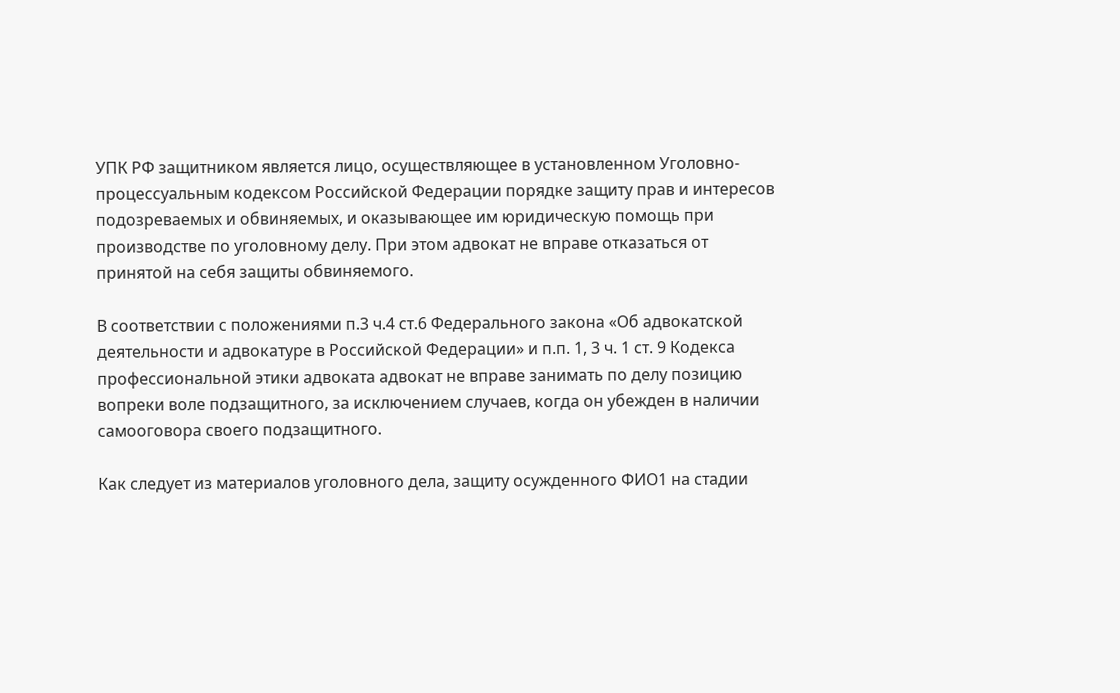УПК РФ защитником является лицо, осуществляющее в установленном Уголовно-процессуальным кодексом Российской Федерации порядке защиту прав и интересов подозреваемых и обвиняемых, и оказывающее им юридическую помощь при производстве по уголовному делу. При этом адвокат не вправе отказаться от принятой на себя защиты обвиняемого.

В соответствии с положениями п.3 ч.4 ст.6 Федерального закона «Об адвокатской деятельности и адвокатуре в Российской Федерации» и п.п. 1, 3 ч. 1 ст. 9 Кодекса профессиональной этики адвоката адвокат не вправе занимать по делу позицию вопреки воле подзащитного, за исключением случаев, когда он убежден в наличии самооговора своего подзащитного.

Как следует из материалов уголовного дела, защиту осужденного ФИО1 на стадии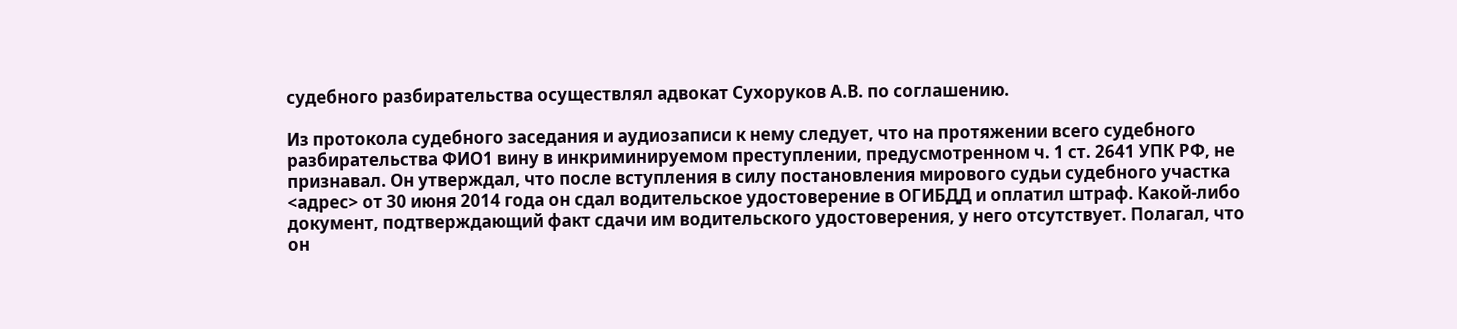судебного разбирательства осуществлял адвокат Сухоруков А.В. по соглашению.

Из протокола судебного заседания и аудиозаписи к нему следует, что на протяжении всего судебного разбирательства ФИО1 вину в инкриминируемом преступлении, предусмотренном ч. 1 ст. 2641 УПК РФ, не признавал. Он утверждал, что после вступления в силу постановления мирового судьи судебного участка <адрес> от 30 июня 2014 года он сдал водительское удостоверение в ОГИБДД и оплатил штраф. Какой-либо документ, подтверждающий факт сдачи им водительского удостоверения, у него отсутствует. Полагал, что он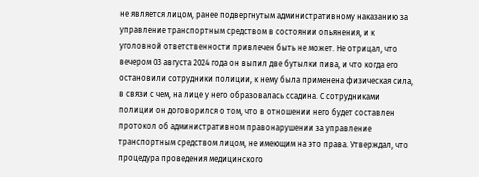не является лицом, ранее подвергнутым административному наказанию за управление транспортным средством в состоянии опьянения, и к уголовной ответственности привлечен быть не может. Не отрицал, что вечером 03 августа 2024 года он выпил две бутылки пива, и что когда его остановили сотрудники полиции, к нему была применена физическая сила, в связи с чем, на лице у него образовалась ссадина. С сотрудниками полиции он договорился о том, что в отношении него будет составлен протокол об административном правонарушении за управление транспортным средством лицом, не имеющим на это права. Утверждал, что процедура проведения медицинского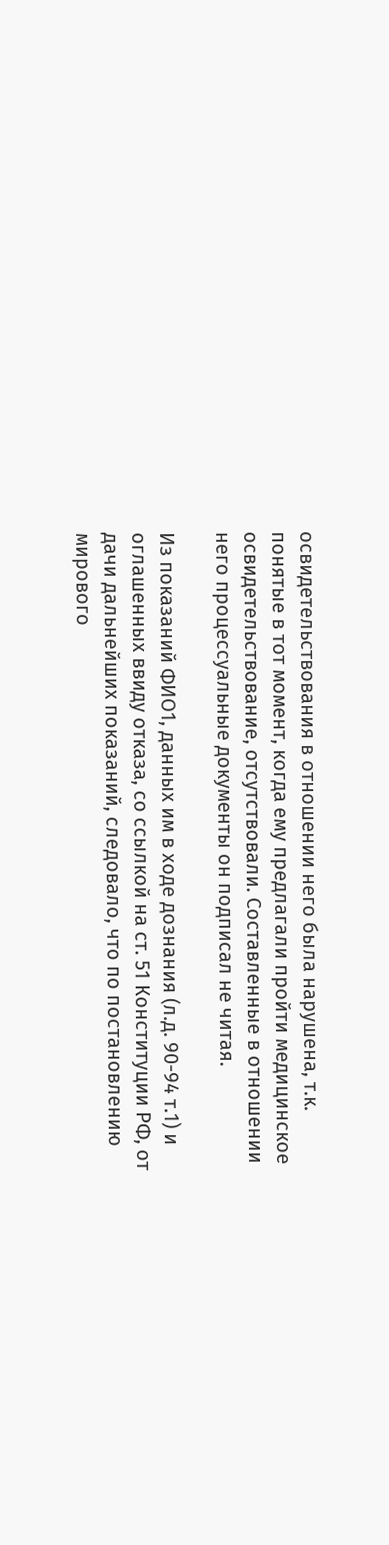освидетельствования в отношении него была нарушена, т.к. понятые в тот момент, когда ему предлагали пройти медицинское освидетельствование, отсутствовали. Составленные в отношении него процессуальные документы он подписал не читая.

Из показаний ФИО1, данных им в ходе дознания (л.д. 90-94 т.1) и оглашенных ввиду отказа, со ссылкой на ст. 51 Конституции РФ, от дачи дальнейших показаний, следовало, что по постановлению мирового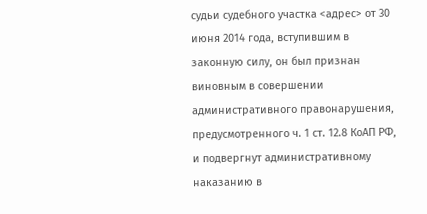судьи судебного участка <адрес> от 30 июня 2014 года, вступившим в законную силу, он был признан виновным в совершении административного правонарушения, предусмотренного ч. 1 ст. 12.8 КоАП РФ, и подвергнут административному наказанию в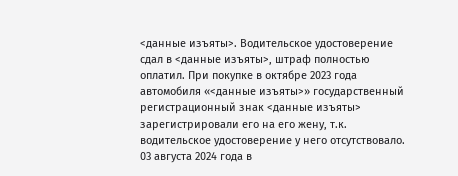<данные изъяты>. Водительское удостоверение сдал в <данные изъяты>, штраф полностью оплатил. При покупке в октябре 2023 года автомобиля «<данные изъяты>» государственный регистрационный знак <данные изъяты> зарегистрировали его на его жену, т.к. водительское удостоверение у него отсутствовало. 03 августа 2024 года в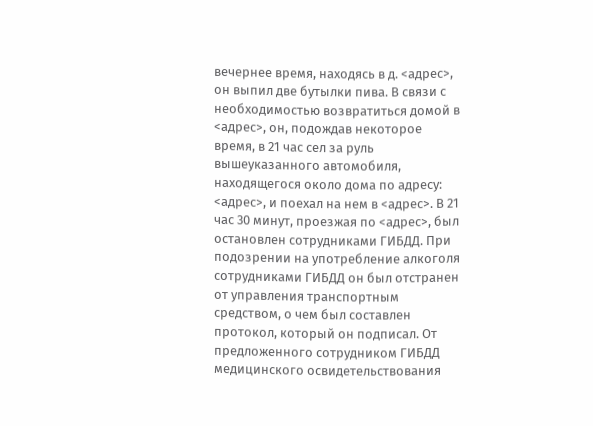вечернее время, находясь в д. <адрес>, он выпил две бутылки пива. В связи с необходимостью возвратиться домой в <адрес>, он, подождав некоторое время, в 21 час сел за руль вышеуказанного автомобиля, находящегося около дома по адресу: <адрес>, и поехал на нем в <адрес>. В 21 час 30 минут, проезжая по <адрес>, был остановлен сотрудниками ГИБДД. При подозрении на употребление алкоголя сотрудниками ГИБДД он был отстранен от управления транспортным средством, о чем был составлен протокол, который он подписал. От предложенного сотрудником ГИБДД медицинского освидетельствования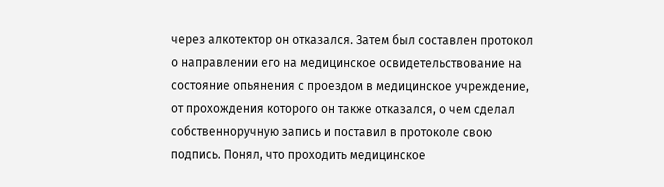через алкотектор он отказался. Затем был составлен протокол о направлении его на медицинское освидетельствование на состояние опьянения с проездом в медицинское учреждение, от прохождения которого он также отказался, о чем сделал собственноручную запись и поставил в протоколе свою подпись. Понял, что проходить медицинское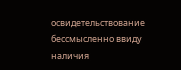освидетельствование бессмысленно ввиду наличия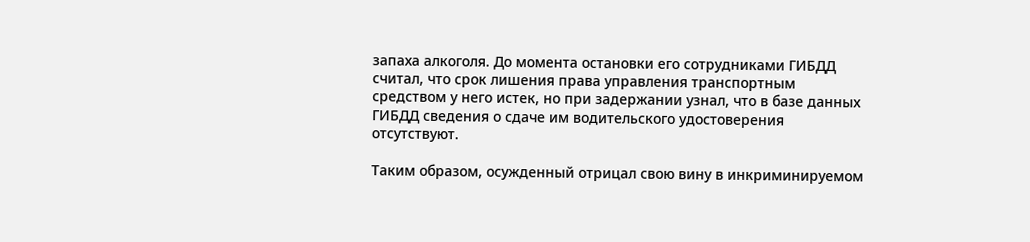запаха алкоголя. До момента остановки его сотрудниками ГИБДД считал, что срок лишения права управления транспортным средством у него истек, но при задержании узнал, что в базе данных ГИБДД сведения о сдаче им водительского удостоверения отсутствуют.

Таким образом, осужденный отрицал свою вину в инкриминируемом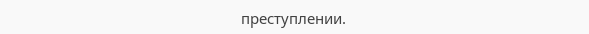преступлении.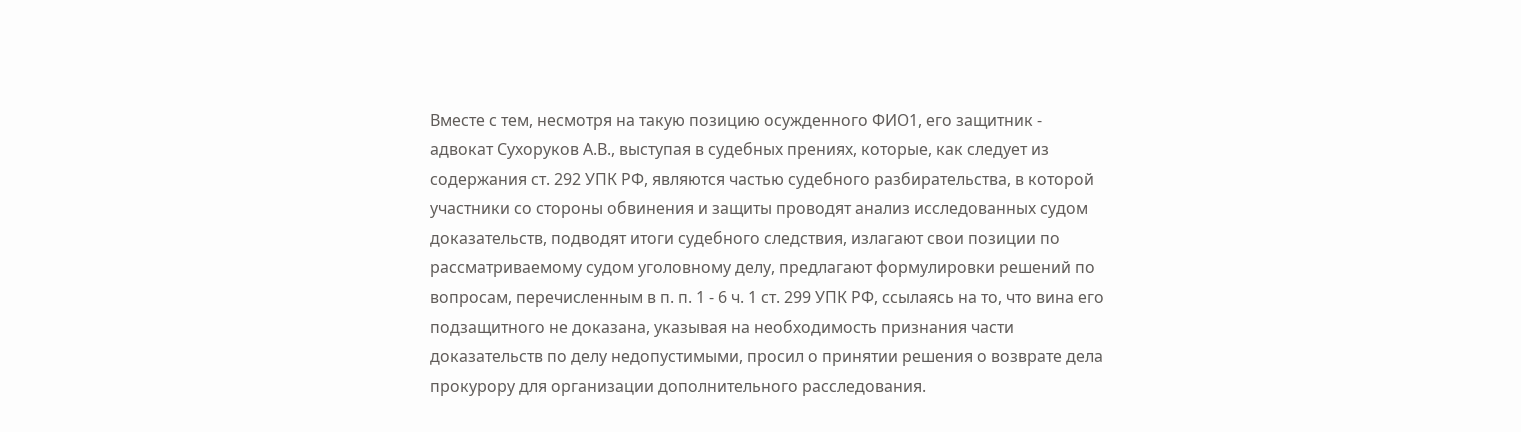Вместе с тем, несмотря на такую позицию осужденного ФИО1, его защитник - адвокат Сухоруков А.В., выступая в судебных прениях, которые, как следует из содержания ст. 292 УПК РФ, являются частью судебного разбирательства, в которой участники со стороны обвинения и защиты проводят анализ исследованных судом доказательств, подводят итоги судебного следствия, излагают свои позиции по рассматриваемому судом уголовному делу, предлагают формулировки решений по вопросам, перечисленным в п. п. 1 - 6 ч. 1 ст. 299 УПК РФ, ссылаясь на то, что вина его подзащитного не доказана, указывая на необходимость признания части доказательств по делу недопустимыми, просил о принятии решения о возврате дела прокурору для организации дополнительного расследования.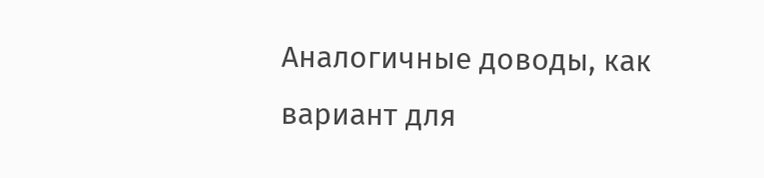Аналогичные доводы, как вариант для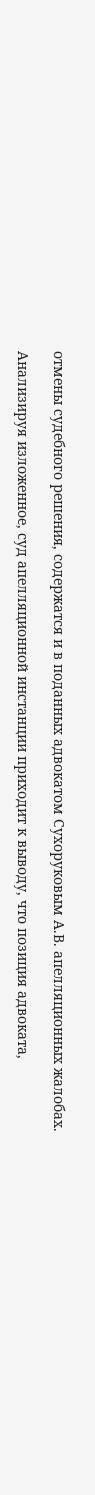отмены судебного решения, содержатся и в поданных адвокатом Сухоруковым А.В. апелляционных жалобах.

Анализируя изложенное, суд апелляционной инстанции приходит к выводу, что позиция адвоката,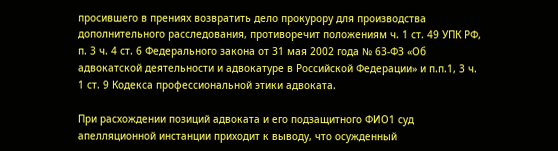просившего в прениях возвратить дело прокурору для производства дополнительного расследования, противоречит положениям ч. 1 ст. 49 УПК РФ, п. 3 ч. 4 ст. 6 Федерального закона от 31 мая 2002 года № 63-ФЗ «Об адвокатской деятельности и адвокатуре в Российской Федерации» и п.п.1, 3 ч. 1 ст. 9 Кодекса профессиональной этики адвоката.

При расхождении позиций адвоката и его подзащитного ФИО1 суд апелляционной инстанции приходит к выводу, что осужденный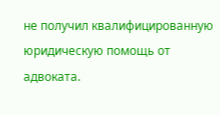не получил квалифицированную юридическую помощь от адвоката.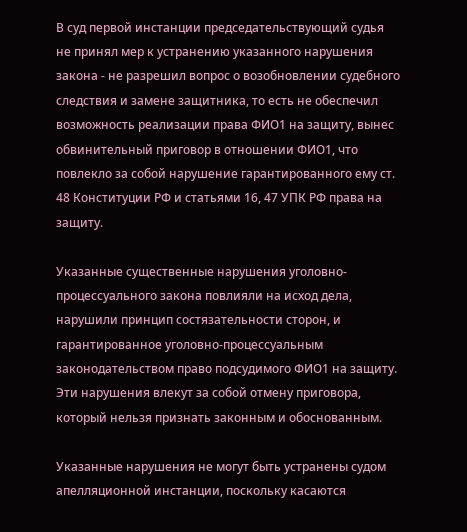В суд первой инстанции председательствующий судья не принял мер к устранению указанного нарушения закона - не разрешил вопрос о возобновлении судебного следствия и замене защитника, то есть не обеспечил возможность реализации права ФИО1 на защиту, вынес обвинительный приговор в отношении ФИО1, что повлекло за собой нарушение гарантированного ему ст. 48 Конституции РФ и статьями 16, 47 УПК РФ права на защиту.

Указанные существенные нарушения уголовно-процессуального закона повлияли на исход дела, нарушили принцип состязательности сторон, и гарантированное уголовно-процессуальным законодательством право подсудимого ФИО1 на защиту. Эти нарушения влекут за собой отмену приговора, который нельзя признать законным и обоснованным.

Указанные нарушения не могут быть устранены судом апелляционной инстанции, поскольку касаются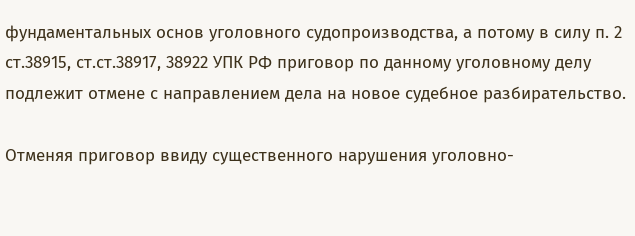фундаментальных основ уголовного судопроизводства, а потому в силу п. 2 ст.38915, ст.ст.38917, 38922 УПК РФ приговор по данному уголовному делу подлежит отмене с направлением дела на новое судебное разбирательство.

Отменяя приговор ввиду существенного нарушения уголовно-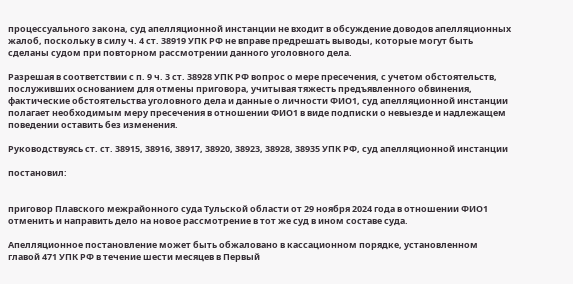процессуального закона, суд апелляционной инстанции не входит в обсуждение доводов апелляционных жалоб, поскольку в силу ч. 4 ст. 38919 УПК РФ не вправе предрешать выводы, которые могут быть сделаны судом при повторном рассмотрении данного уголовного дела.

Разрешая в соответствии с п. 9 ч. 3 ст. 38928 УПК РФ вопрос о мере пресечения, с учетом обстоятельств, послуживших основанием для отмены приговора, учитывая тяжесть предъявленного обвинения, фактические обстоятельства уголовного дела и данные о личности ФИО1, суд апелляционной инстанции полагает необходимым меру пресечения в отношении ФИО1 в виде подписки о невыезде и надлежащем поведении оставить без изменения.

Руководствуясь ст. ст. 38915, 38916, 38917, 38920, 38923, 38928, 38935 УПК РФ, суд апелляционной инстанции

постановил:


приговор Плавского межрайонного суда Тульской области от 29 ноября 2024 года в отношении ФИО1 отменить и направить дело на новое рассмотрение в тот же суд в ином составе суда.

Апелляционное постановление может быть обжаловано в кассационном порядке, установленном главой 471 УПК РФ в течение шести месяцев в Первый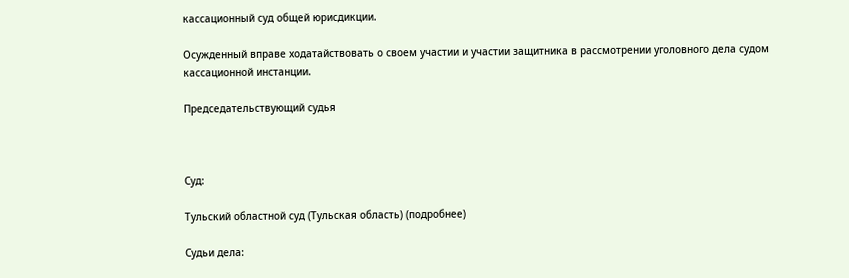кассационный суд общей юрисдикции.

Осужденный вправе ходатайствовать о своем участии и участии защитника в рассмотрении уголовного дела судом кассационной инстанции.

Председательствующий судья



Суд:

Тульский областной суд (Тульская область) (подробнее)

Судьи дела: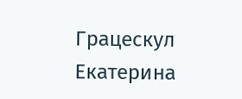Грацескул Екатерина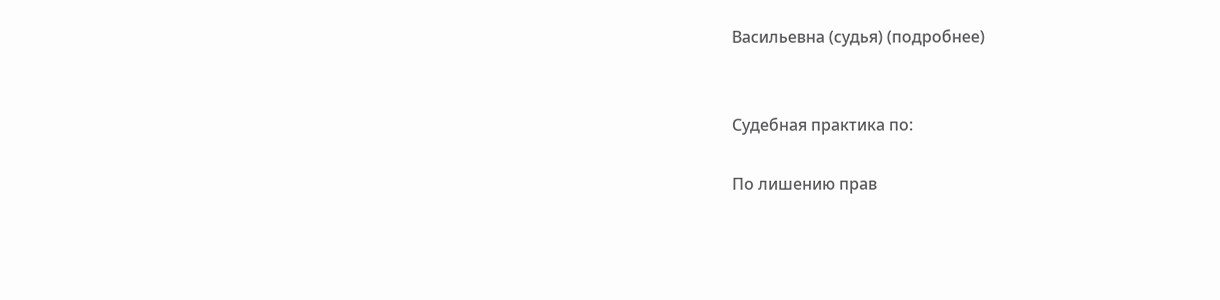Васильевна (судья) (подробнее)


Судебная практика по:

По лишению прав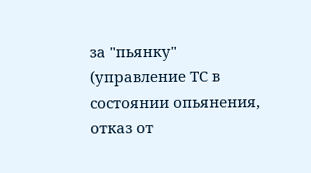за "пьянку" (управление ТС в состоянии опьянения, отказ от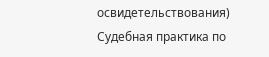освидетельствования)
Судебная практика по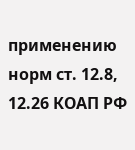применению норм ст. 12.8, 12.26 КОАП РФ